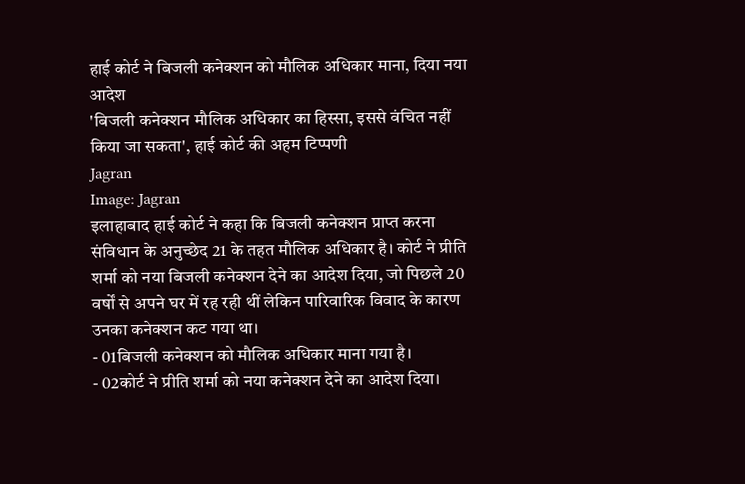हाई कोर्ट ने बिजली कनेक्शन को मौलिक अधिकार माना, दिया नया आदेश
'बिजली कनेक्शन मौलिक अधिकार का हिस्सा, इससे वंचित नहीं किया जा सकता', हाई कोर्ट की अहम टिप्पणी
Jagran
Image: Jagran
इलाहाबाद हाई कोर्ट ने कहा कि बिजली कनेक्शन प्राप्त करना संविधान के अनुच्छेद 21 के तहत मौलिक अधिकार है। कोर्ट ने प्रीति शर्मा को नया बिजली कनेक्शन देने का आदेश दिया, जो पिछले 20 वर्षों से अपने घर में रह रही थीं लेकिन पारिवारिक विवाद के कारण उनका कनेक्शन कट गया था।
- 01बिजली कनेक्शन को मौलिक अधिकार माना गया है।
- 02कोर्ट ने प्रीति शर्मा को नया कनेक्शन देने का आदेश दिया।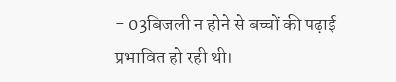- 03बिजली न होने से बच्चों की पढ़ाई प्रभावित हो रही थी।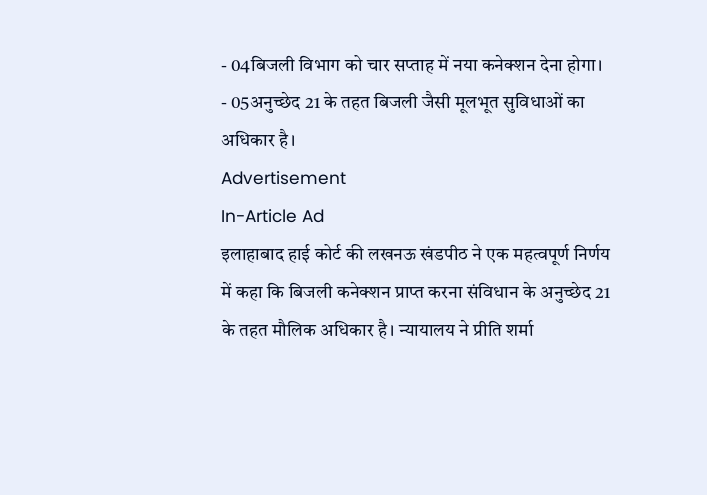- 04बिजली विभाग को चार सप्ताह में नया कनेक्शन देना होगा।
- 05अनुच्छेद 21 के तहत बिजली जैसी मूलभूत सुविधाओं का अधिकार है।
Advertisement
In-Article Ad
इलाहाबाद हाई कोर्ट की लखनऊ खंडपीठ ने एक महत्वपूर्ण निर्णय में कहा कि बिजली कनेक्शन प्राप्त करना संविधान के अनुच्छेद 21 के तहत मौलिक अधिकार है। न्यायालय ने प्रीति शर्मा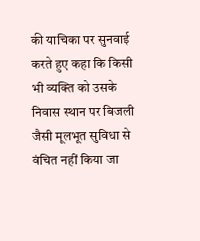की याचिका पर सुनवाई करते हुए कहा कि किसी भी व्यक्ति को उसके निवास स्थान पर बिजली जैसी मूलभूत सुविधा से वंचित नहीं किया जा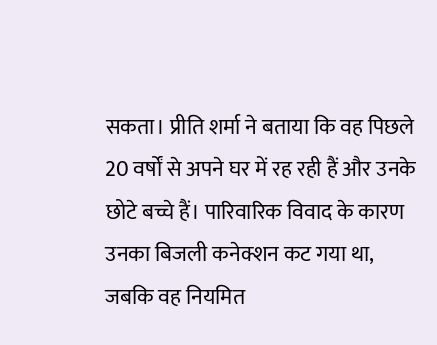सकता। प्रीति शर्मा ने बताया कि वह पिछले 20 वर्षों से अपने घर में रह रही हैं और उनके छोटे बच्चे हैं। पारिवारिक विवाद के कारण उनका बिजली कनेक्शन कट गया था, जबकि वह नियमित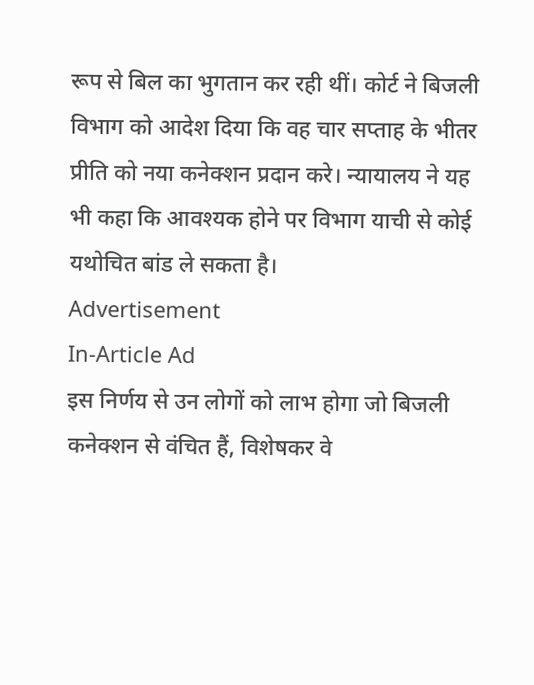रूप से बिल का भुगतान कर रही थीं। कोर्ट ने बिजली विभाग को आदेश दिया कि वह चार सप्ताह के भीतर प्रीति को नया कनेक्शन प्रदान करे। न्यायालय ने यह भी कहा कि आवश्यक होने पर विभाग याची से कोई यथोचित बांड ले सकता है।
Advertisement
In-Article Ad
इस निर्णय से उन लोगों को लाभ होगा जो बिजली कनेक्शन से वंचित हैं, विशेषकर वे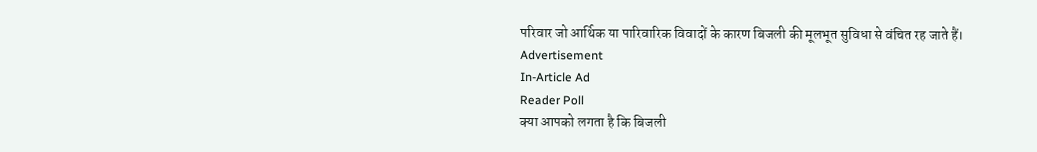परिवार जो आर्थिक या पारिवारिक विवादों के कारण बिजली की मूलभूत सुविधा से वंचित रह जाते हैं।
Advertisement
In-Article Ad
Reader Poll
क्या आपको लगता है कि बिजली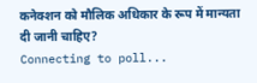कनेक्शन को मौलिक अधिकार के रूप में मान्यता दी जानी चाहिए?
Connecting to poll...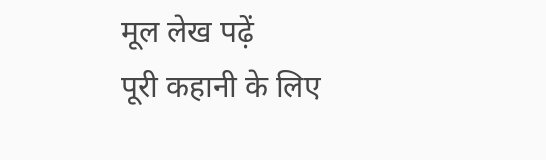मूल लेख पढ़ें
पूरी कहानी के लिए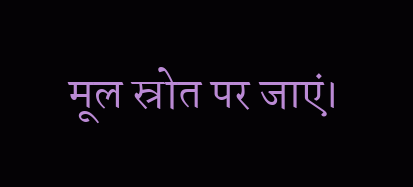मूल स्रोत पर जाएं।